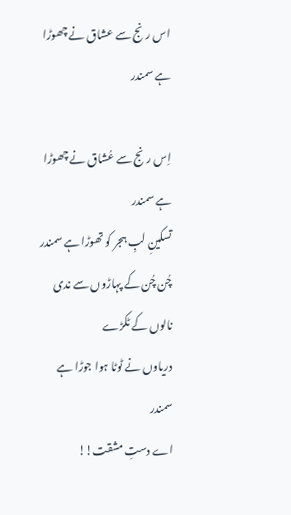اس رنج سے عشاق نے چھوڑا ہے سمندر

اِس رنج سے عُشاق نے چھوڑا ہے سمندر
تسکینِ لبِ ہجر کو تھوڑا ہے سمندر
چُن چُن کے پہاڑوں سے ندی نالوں کے ٹکڑے
دریاوں نے ٹوٹا ہوا جوڑا ہے سمندر
اے دستِ مشقت!!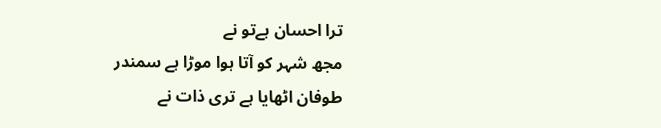ترا احسان ہےتو نے
مجھ شہر کو آتا ہوا موڑا ہے سمندر
طوفان اٹھایا ہے تری ذات نے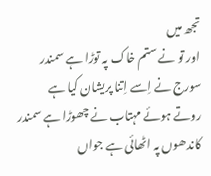تجھ میں
اور تو نے ستم خاک پہ توڑا ہے سمندر
سورج نے اِسے اِتنا پریشان کیا ہے
روتے ہوئے مہتاب نے چھوڑا ہے سمندر
کاندھوں پہ اٹھائی ہے جواں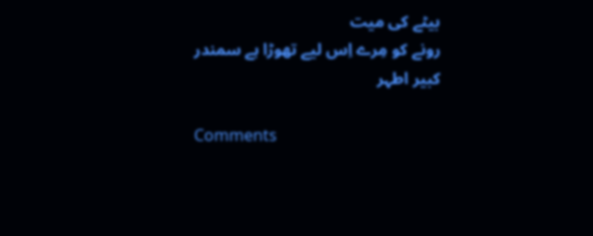بیٹے کی میت
رونے کو مِرے اِس لیے تھوڑا ہے سمندر
کبیر اطہر

Comments